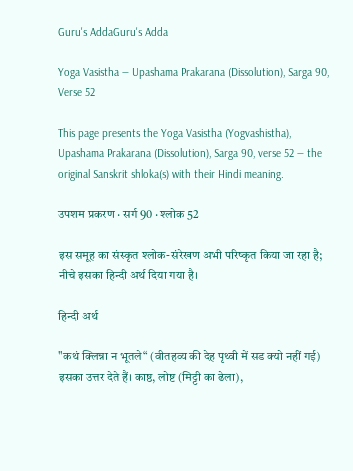Guru's AddaGuru's Adda

Yoga Vasistha — Upashama Prakarana (Dissolution), Sarga 90, Verse 52

This page presents the Yoga Vasistha (Yogvashistha), Upashama Prakarana (Dissolution), Sarga 90, verse 52 — the original Sanskrit shloka(s) with their Hindi meaning.

उपशम प्रकरण · सर्ग 90 · श्लोक 52

इस समूह का संस्कृत श्लोक-संरेखण अभी परिष्कृत किया जा रहा है; नीचे इसका हिन्दी अर्थ दिया गया है।

हिन्दी अर्थ

"कथं क्लिन्ना न भूतले“ (वीतहव्य की देह पृथ्वी में सड क्यो नहीं गई) इसका उत्तर देते हैं। काष्ठ, लोष्ट (मिट्टी का ढेला),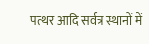पत्थर आदि सर्वत्र स्थानों में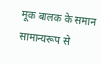मूक बालक के समान सामान्यरूप से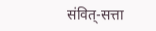संवित्‌-सत्ता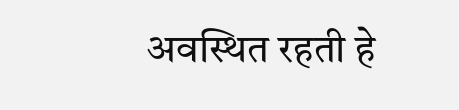अवस्थित रहती हे